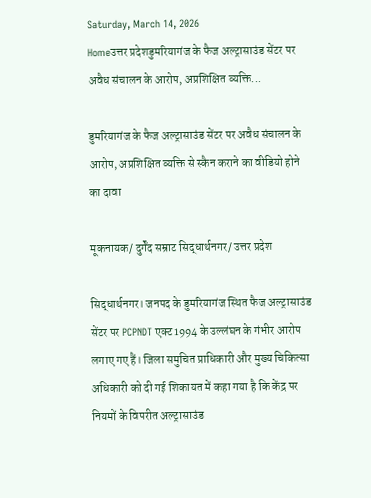Saturday, March 14, 2026
Homeउत्तर प्रदेशडुमरियागंज के फैज अल्ट्रासाउंड सेंटर पर अवैध संचालन के आरोप, अप्रशिक्षित व्यक्ति...

डुमरियागंज के फैज अल्ट्रासाउंड सेंटर पर अवैध संचालन के आरोप, अप्रशिक्षित व्यक्ति से स्कैन कराने का वीडियो होने का दावा

मूकनायक/ दुर्गेंद सम्राट सिद्धार्थनगर/ उत्तर प्रदेश

सिद्धार्थनगर। जनपद के डुमरियागंज स्थित फैज अल्ट्रासाउंड सेंटर पर PCPNDT एक्ट 1994 के उल्लंघन के गंभीर आरोप लगाए गए हैं। जिला समुचित प्राधिकारी और मुख्य चिकित्सा अधिकारी को दी गई शिकायत में कहा गया है कि केंद्र पर नियमों के विपरीत अल्ट्रासाउंड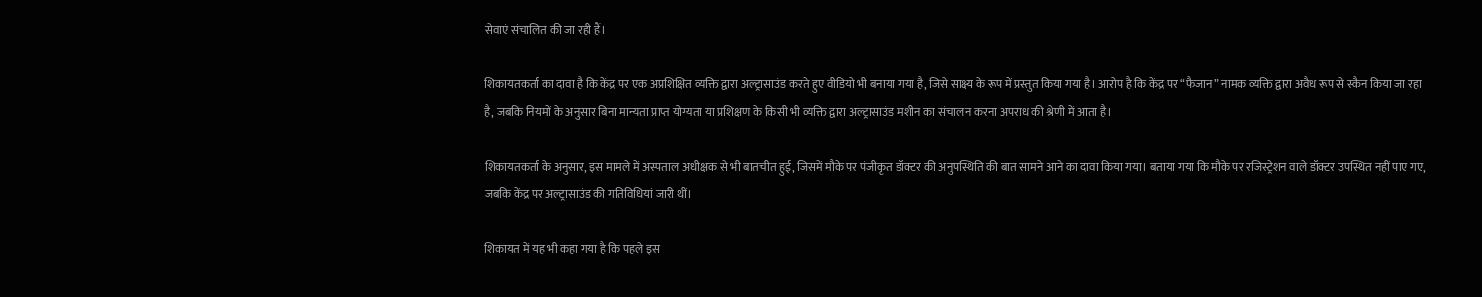सेवाएं संचालित की जा रही हैं।

शिकायतकर्ता का दावा है कि केंद्र पर एक अप्रशिक्षित व्यक्ति द्वारा अल्ट्रासाउंड करते हुए वीडियो भी बनाया गया है, जिसे साक्ष्य के रूप में प्रस्तुत किया गया है। आरोप है कि केंद्र पर “फैजान” नामक व्यक्ति द्वारा अवैध रूप से स्कैन किया जा रहा है, जबकि नियमों के अनुसार बिना मान्यता प्राप्त योग्यता या प्रशिक्षण के किसी भी व्यक्ति द्वारा अल्ट्रासाउंड मशीन का संचालन करना अपराध की श्रेणी में आता है।

शिकायतकर्ता के अनुसार, इस मामले में अस्पताल अधीक्षक से भी बातचीत हुई, जिसमें मौके पर पंजीकृत डॉक्टर की अनुपस्थिति की बात सामने आने का दावा किया गया। बताया गया कि मौके पर रजिस्ट्रेशन वाले डॉक्टर उपस्थित नहीं पाए गए, जबकि केंद्र पर अल्ट्रासाउंड की गतिविधियां जारी थीं।

शिकायत में यह भी कहा गया है कि पहले इस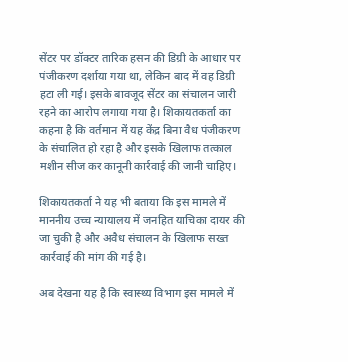सेंटर पर डॉक्टर तारिक हसन की डिग्री के आधार पर पंजीकरण दर्शाया गया था, लेकिन बाद में वह डिग्री हटा ली गई। इसके बावजूद सेंटर का संचालन जारी रहने का आरोप लगाया गया है। शिकायतकर्ता का कहना है कि वर्तमान में यह केंद्र बिना वैध पंजीकरण के संचालित हो रहा है और इसके खिलाफ तत्काल मशीन सीज कर कानूनी कार्रवाई की जानी चाहिए।

शिकायतकर्ता ने यह भी बताया कि इस मामले में माननीय उच्च न्यायालय में जनहित याचिका दायर की जा चुकी है और अवैध संचालन के खिलाफ सख्त कार्रवाई की मांग की गई है।

अब देखना यह है कि स्वास्थ्य विभाग इस मामले में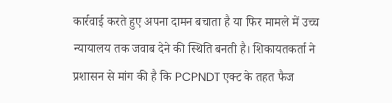कार्रवाई करते हुए अपना दामन बचाता है या फिर मामले में उच्च न्यायालय तक जवाब देने की स्थिति बनती है। शिकायतकर्ता ने प्रशासन से मांग की है कि PCPNDT एक्ट के तहत फैज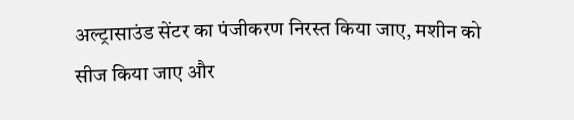अल्ट्रासाउंड सेंटर का पंजीकरण निरस्त किया जाए, मशीन को सीज किया जाए और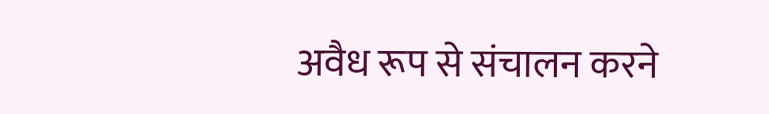अवैध रूप से संचालन करने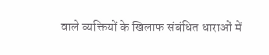वाले व्यक्तियों के खिलाफ संबंधित धाराओं में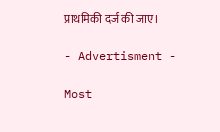प्राथमिकी दर्ज की जाए।

- Advertisment -

Most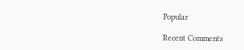Popular

Recent Comments